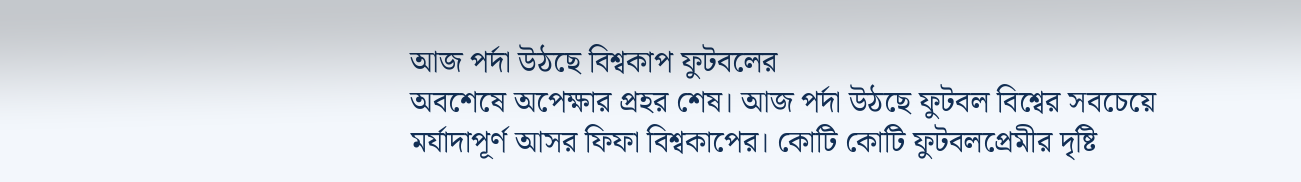আজ পর্দা উঠছে বিশ্বকাপ ফুটবলের
অবশেষে অপেক্ষার প্রহর শেষ। আজ পর্দা উঠছে ফুটবল বিশ্বের সবচেয়ে মর্যাদাপূর্ণ আসর ফিফা বিশ্বকাপের। কোটি কোটি ফুটবলপ্রেমীর দৃষ্টি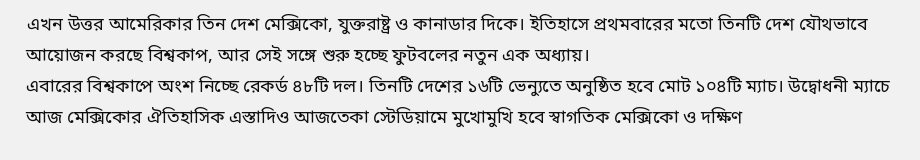এখন উত্তর আমেরিকার তিন দেশ মেক্সিকো, যুক্তরাষ্ট্র ও কানাডার দিকে। ইতিহাসে প্রথমবারের মতো তিনটি দেশ যৌথভাবে আয়োজন করছে বিশ্বকাপ, আর সেই সঙ্গে শুরু হচ্ছে ফুটবলের নতুন এক অধ্যায়।
এবারের বিশ্বকাপে অংশ নিচ্ছে রেকর্ড ৪৮টি দল। তিনটি দেশের ১৬টি ভেন্যুতে অনুষ্ঠিত হবে মোট ১০৪টি ম্যাচ। উদ্বোধনী ম্যাচে আজ মেক্সিকোর ঐতিহাসিক এস্তাদিও আজতেকা স্টেডিয়ামে মুখোমুখি হবে স্বাগতিক মেক্সিকো ও দক্ষিণ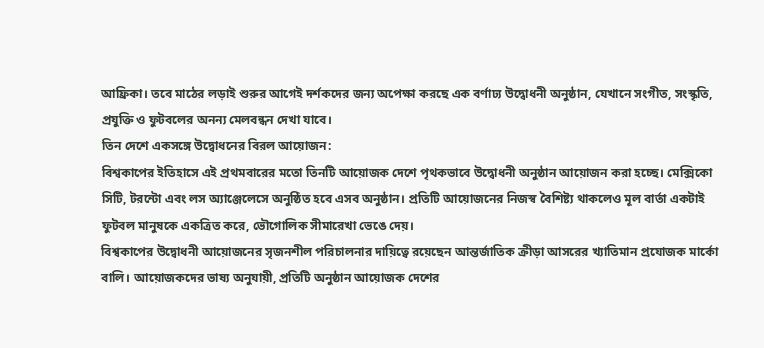আফ্রিকা। তবে মাঠের লড়াই শুরুর আগেই দর্শকদের জন্য অপেক্ষা করছে এক বর্ণাঢ্য উদ্বোধনী অনুষ্ঠান, যেখানে সংগীত, সংস্কৃতি, প্রযুক্তি ও ফুটবলের অনন্য মেলবন্ধন দেখা যাবে।
তিন দেশে একসঙ্গে উদ্বোধনের বিরল আয়োজন:
বিশ্বকাপের ইতিহাসে এই প্রথমবারের মতো তিনটি আয়োজক দেশে পৃথকভাবে উদ্বোধনী অনুষ্ঠান আয়োজন করা হচ্ছে। মেক্সিকো সিটি, টরন্টো এবং লস অ্যাঞ্জেলেসে অনুষ্ঠিত হবে এসব অনুষ্ঠান। প্রতিটি আয়োজনের নিজস্ব বৈশিষ্ট্য থাকলেও মূল বার্তা একটাই ফুটবল মানুষকে একত্রিত করে, ভৌগোলিক সীমারেখা ভেঙে দেয়।
বিশ্বকাপের উদ্বোধনী আয়োজনের সৃজনশীল পরিচালনার দায়িত্বে রয়েছেন আন্তর্জাতিক ক্রীড়া আসরের খ্যাতিমান প্রযোজক মার্কো বালি। আয়োজকদের ভাষ্য অনুযায়ী, প্রতিটি অনুষ্ঠান আয়োজক দেশের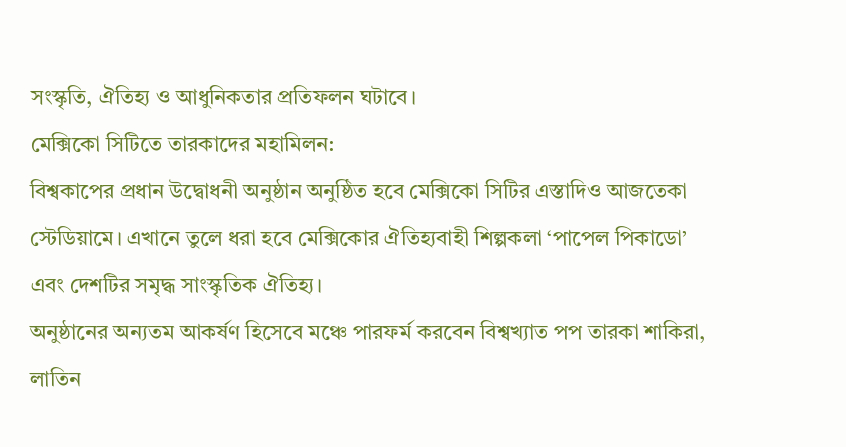সংস্কৃতি, ঐতিহ্য ও আধুনিকতার প্রতিফলন ঘটাবে।
মেক্সিকো সিটিতে তারকাদের মহামিলন:
বিশ্বকাপের প্রধান উদ্বোধনী অনুষ্ঠান অনুষ্ঠিত হবে মেক্সিকো সিটির এস্তাদিও আজতেকা স্টেডিয়ামে। এখানে তুলে ধরা হবে মেক্সিকোর ঐতিহ্যবাহী শিল্পকলা ‘পাপেল পিকাডো’ এবং দেশটির সমৃদ্ধ সাংস্কৃতিক ঐতিহ্য।
অনুষ্ঠানের অন্যতম আকর্ষণ হিসেবে মঞ্চে পারফর্ম করবেন বিশ্বখ্যাত পপ তারকা শাকিরা, লাতিন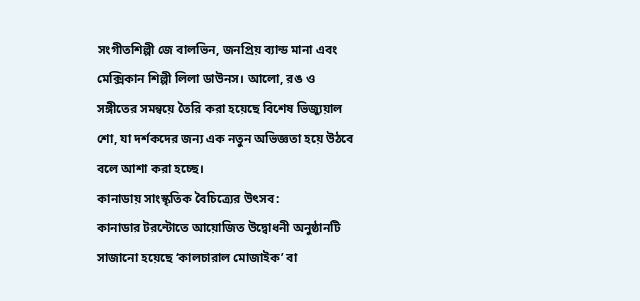সংগীতশিল্পী জে বালভিন, জনপ্রিয় ব্যান্ড মানা এবং মেক্সিকান শিল্পী লিলা ডাউনস। আলো, রঙ ও সঙ্গীতের সমন্বয়ে তৈরি করা হয়েছে বিশেষ ভিজ্যুয়াল শো, যা দর্শকদের জন্য এক নতুন অভিজ্ঞতা হয়ে উঠবে বলে আশা করা হচ্ছে।
কানাডায় সাংস্কৃতিক বৈচিত্র্যের উৎসব:
কানাডার টরন্টোতে আয়োজিত উদ্বোধনী অনুষ্ঠানটি সাজানো হয়েছে ‘কালচারাল মোজাইক’ বা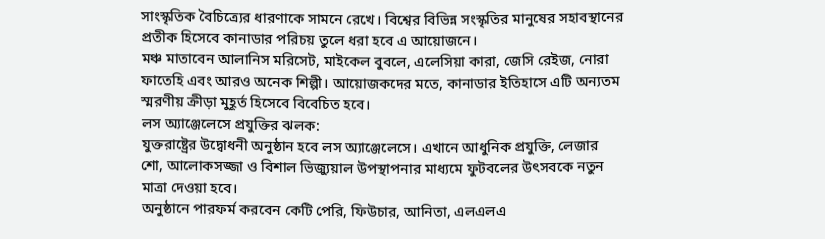সাংস্কৃতিক বৈচিত্র্যের ধারণাকে সামনে রেখে। বিশ্বের বিভিন্ন সংস্কৃতির মানুষের সহাবস্থানের প্রতীক হিসেবে কানাডার পরিচয় তুলে ধরা হবে এ আয়োজনে।
মঞ্চ মাতাবেন আলানিস মরিসেট, মাইকেল বুবলে, এলেসিয়া কারা, জেসি রেইজ, নোরা ফাতেহি এবং আরও অনেক শিল্পী। আয়োজকদের মতে, কানাডার ইতিহাসে এটি অন্যতম স্মরণীয় ক্রীড়া মুহূর্ত হিসেবে বিবেচিত হবে।
লস অ্যাঞ্জেলেসে প্রযুক্তির ঝলক:
যুক্তরাষ্ট্রের উদ্বোধনী অনুষ্ঠান হবে লস অ্যাঞ্জেলেসে। এখানে আধুনিক প্রযুক্তি, লেজার শো, আলোকসজ্জা ও বিশাল ভিজ্যুয়াল উপস্থাপনার মাধ্যমে ফুটবলের উৎসবকে নতুন মাত্রা দেওয়া হবে।
অনুষ্ঠানে পারফর্ম করবেন কেটি পেরি, ফিউচার, আনিতা, এলএলএ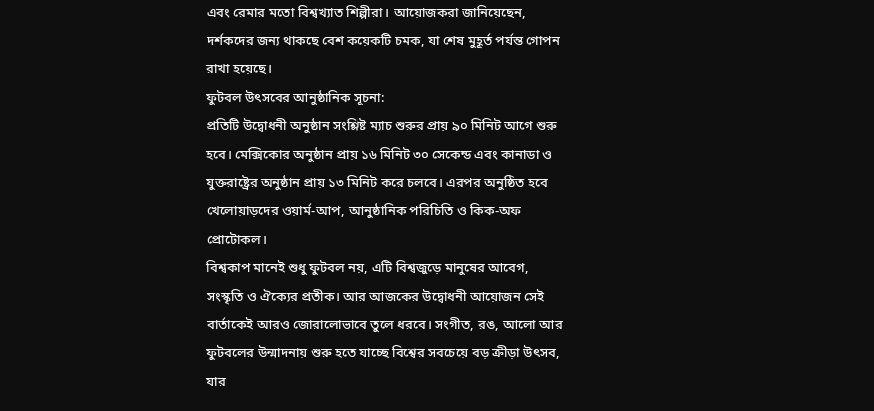এবং রেমার মতো বিশ্বখ্যাত শিল্পীরা। আয়োজকরা জানিয়েছেন, দর্শকদের জন্য থাকছে বেশ কয়েকটি চমক, যা শেষ মুহূর্ত পর্যন্ত গোপন রাখা হয়েছে।
ফুটবল উৎসবের আনুষ্ঠানিক সূচনা:
প্রতিটি উদ্বোধনী অনুষ্ঠান সংশ্লিষ্ট ম্যাচ শুরুর প্রায় ৯০ মিনিট আগে শুরু হবে। মেক্সিকোর অনুষ্ঠান প্রায় ১৬ মিনিট ৩০ সেকেন্ড এবং কানাডা ও যুক্তরাষ্ট্রের অনুষ্ঠান প্রায় ১৩ মিনিট করে চলবে। এরপর অনুষ্ঠিত হবে খেলোয়াড়দের ওয়ার্ম-আপ, আনুষ্ঠানিক পরিচিতি ও কিক-অফ প্রোটোকল।
বিশ্বকাপ মানেই শুধু ফুটবল নয়, এটি বিশ্বজুড়ে মানুষের আবেগ, সংস্কৃতি ও ঐক্যের প্রতীক। আর আজকের উদ্বোধনী আয়োজন সেই বার্তাকেই আরও জোরালোভাবে তুলে ধরবে। সংগীত, রঙ, আলো আর ফুটবলের উন্মাদনায় শুরু হতে যাচ্ছে বিশ্বের সবচেয়ে বড় ক্রীড়া উৎসব, যার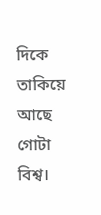দিকে তাকিয়ে আছে গোটা বিশ্ব।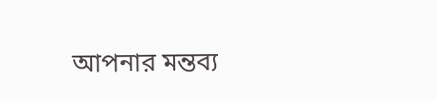আপনার মন্তব্য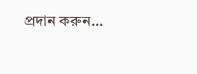প্রদান করুন...